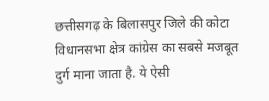छत्तीसगढ़ के बिलासपुर जिले की कोटा विधानसभा क्षेत्र कांग्रेस का सबसे मजबूत दुर्ग माना जाता है. ये ऐसी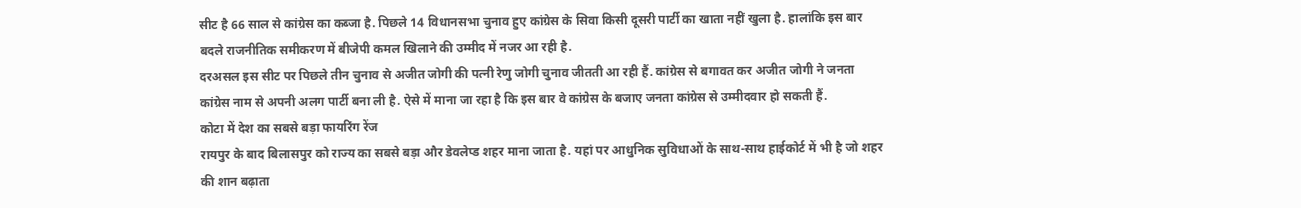सीट है 66 साल से कांग्रेस का कब्जा है. पिछले 14 विधानसभा चुनाव हुए कांग्रेस के सिवा किसी दूसरी पार्टी का खाता नहीं खुला है. हालांकि इस बार बदले राजनीतिक समीकरण में बीजेपी कमल खिलाने की उम्मीद में नजर आ रही है.
दरअसल इस सीट पर पिछले तीन चुनाव से अजीत जोगी की पत्नी रेणु जोगी चुनाव जीतती आ रही हैं. कांग्रेस से बगावत कर अजीत जोगी ने जनता कांग्रेस नाम से अपनी अलग पार्टी बना ली है. ऐसे में माना जा रहा है कि इस बार वे कांग्रेस के बजाए जनता कांग्रेस से उम्मीदवार हो सकती हैं.
कोटा में देश का सबसे बड़ा फायरिंग रेंज
रायपुर के बाद बिलासपुर को राज्य का सबसे बड़ा और डेवलेप्ड शहर माना जाता है. यहां पर आधुनिक सुविधाओं के साथ-साथ हाईकोर्ट में भी है जो शहर की शान बढ़ाता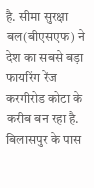है. सीमा सुरक्षा बल(बीएसएफ) ने देश का सबसे बड़ा फायरिंग रेंज करगीरोड कोटा के करीब बन रहा है.
बिलासपुर के पास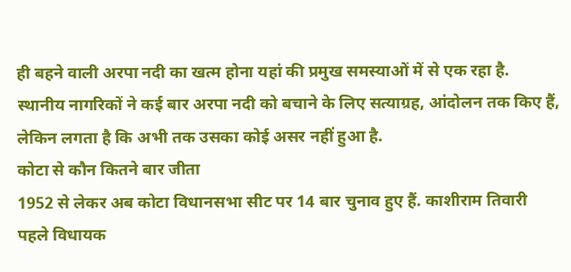ही बहने वाली अरपा नदी का खत्म होना यहां की प्रमुख समस्याओं में से एक रहा है. स्थानीय नागरिकों ने कई बार अरपा नदी को बचाने के लिए सत्याग्रह, आंदोलन तक किए हैं, लेकिन लगता है कि अभी तक उसका कोई असर नहीं हुआ है.
कोटा से कौन कितने बार जीता
1952 से लेकर अब कोटा विधानसभा सीट पर 14 बार चुनाव हुए हैं. काशीराम तिवारी पहले विधायक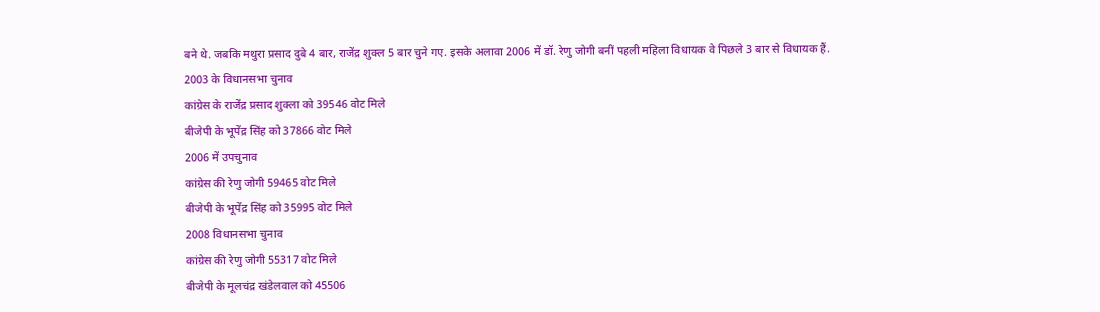बने थे. जबकि मथुरा प्रसाद दुबे 4 बार, राजेंद्र शुक्ल 5 बार चुने गए. इसके अलावा 2006 में डॉ. रेणु जोगी बनीं पहली महिला विधायक वे पिछले 3 बार से विधायक हैं.
2003 के विधानसभा चुनाव
कांग्रेस के राजेंद्र प्रसाद शुक्ला को 39546 वोट मिले
बीजेपी के भूपेंद्र सिंह को 37866 वोट मिले
2006 में उपचुनाव
कांग्रेस की रेणु जोगी 59465 वोट मिले
बीजेपी के भूपेंद्र सिंह को 35995 वोट मिले
2008 विधानसभा चुनाव
कांग्रेस की रेणु जोगी 55317 वोट मिले
बीजेपी के मूलचंद्र खंडेलवाल को 45506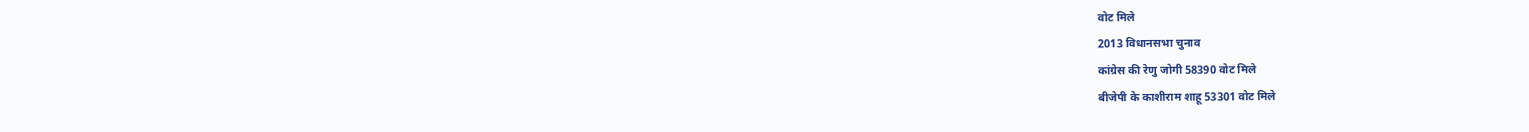वोट मिले
2013 विधानसभा चुनाव
कांग्रेस की रेणु जोगी 58390 वोट मिले
बीजेपी के काशीराम शाहू 53301 वोट मिले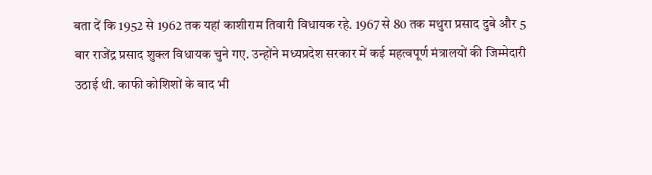बता दें कि 1952 से 1962 तक यहां काशीराम तिवारी विधायक रहे. 1967 से 80 तक मथुरा प्रसाद दुबे और 5 बार राजेंद्र प्रसाद शुक्ल विधायक चुने गए. उन्होंने मध्यप्रदेश सरकार में कई महत्वपूर्ण मंत्रालयों की जिम्मेदारी उठाई थी. काफी कोशिशों के बाद भी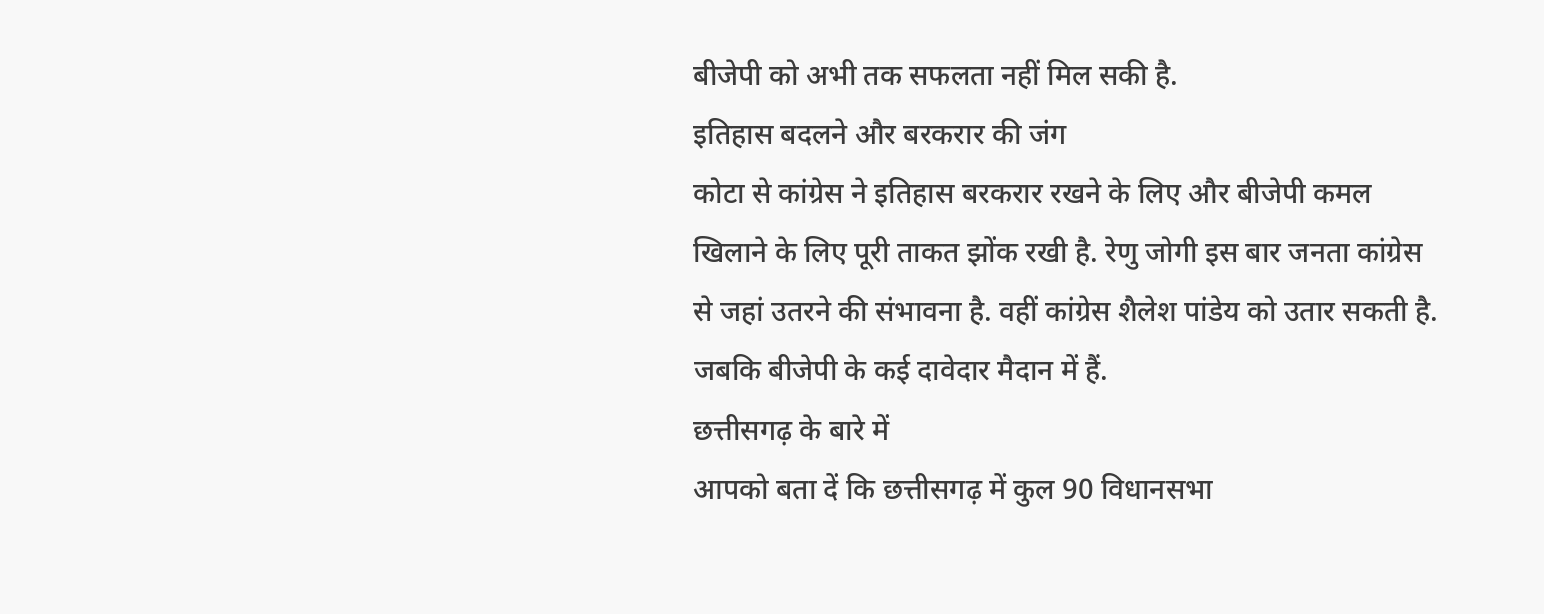बीजेपी को अभी तक सफलता नहीं मिल सकी है.
इतिहास बदलने और बरकरार की जंग
कोटा से कांग्रेस ने इतिहास बरकरार रखने के लिए और बीजेपी कमल खिलाने के लिए पूरी ताकत झोंक रखी है. रेणु जोगी इस बार जनता कांग्रेस से जहां उतरने की संभावना है. वहीं कांग्रेस शैलेश पांडेय को उतार सकती है. जबकि बीजेपी के कई दावेदार मैदान में हैं.
छत्तीसगढ़ के बारे में
आपको बता दें कि छत्तीसगढ़ में कुल 90 विधानसभा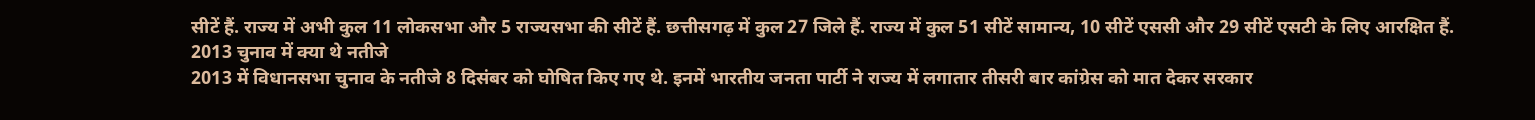सीटें हैं. राज्य में अभी कुल 11 लोकसभा और 5 राज्यसभा की सीटें हैं. छत्तीसगढ़ में कुल 27 जिले हैं. राज्य में कुल 51 सीटें सामान्य, 10 सीटें एससी और 29 सीटें एसटी के लिए आरक्षित हैं.
2013 चुनाव में क्या थे नतीजे
2013 में विधानसभा चुनाव के नतीजे 8 दिसंबर को घोषित किए गए थे. इनमें भारतीय जनता पार्टी ने राज्य में लगातार तीसरी बार कांग्रेस को मात देकर सरकार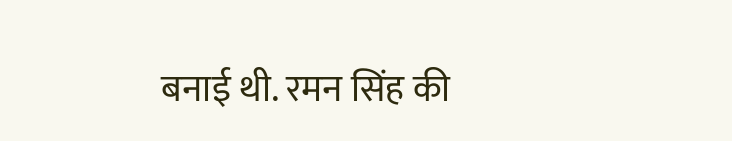बनाई थी. रमन सिंह की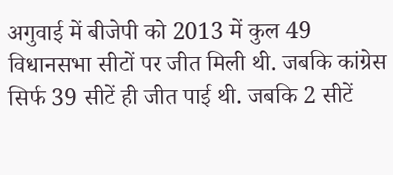अगुवाई में बीजेपी को 2013 में कुल 49 विधानसभा सीटों पर जीत मिली थी. जबकि कांग्रेस सिर्फ 39 सीटें ही जीत पाई थी. जबकि 2 सीटें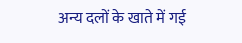अन्य दलों के खाते में गई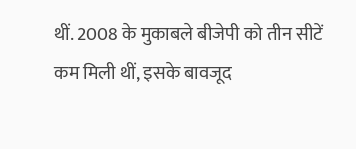थीं. 2008 के मुकाबले बीजेपी को तीन सीटें कम मिली थीं, इसके बावजूद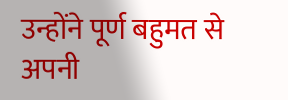उन्होंने पूर्ण बहुमत से अपनी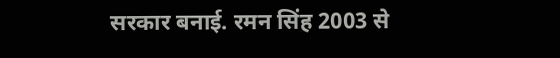सरकार बनाई. रमन सिंह 2003 से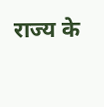राज्य के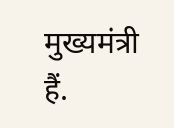मुख्यमंत्री हैं.